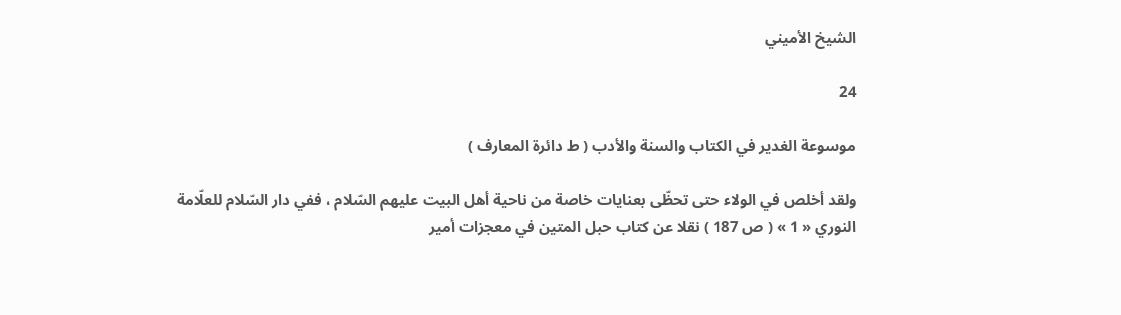الشيخ الأميني

24

موسوعة الغدير في الكتاب والسنة والأدب ( ط دائرة المعارف )

ولقد أخلص في الولاء حتى تحظّى بعنايات خاصة من ناحية أهل البيت عليهم السّلام ، ففي دار السّلام للعلّامة النوري « 1 » ( ص 187 ) نقلا عن كتاب حبل المتين في معجزات أمير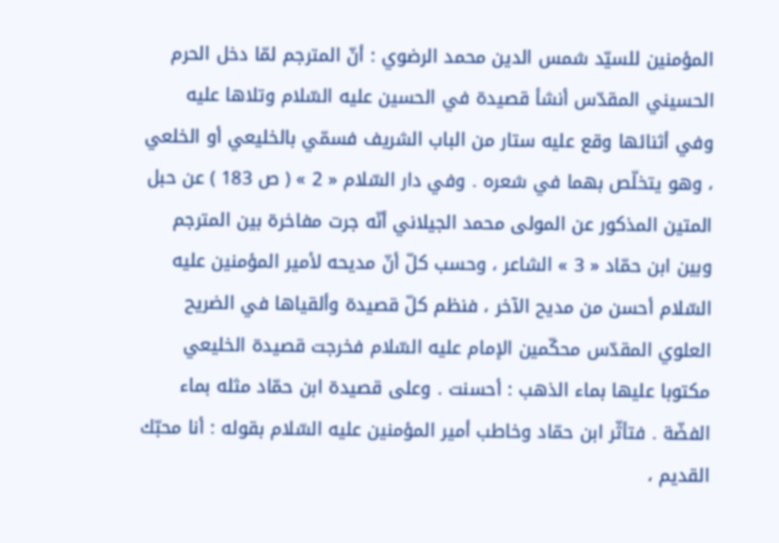المؤمنين للسيّد شمس الدين محمد الرضوي : أنّ المترجم لمّا دخل الحرم الحسيني المقدّس أنشأ قصيدة في الحسين عليه السّلام وتلاها عليه وفي أثنائها وقع عليه ستار من الباب الشريف فسمّي بالخليعي أو الخلعي ، وهو يتخلّص بهما في شعره . وفي دار السّلام « 2 » ( ص 183 ) عن حبل المتين المذكور عن المولى محمد الجيلاني أنّه جرت مفاخرة بين المترجم وبين ابن حمّاد « 3 » الشاعر ، وحسب كلّ أنّ مديحه لأمير المؤمنين عليه السّلام أحسن من مديح الآخر ، فنظم كلّ قصيدة وألقياها في الضريح العلوي المقدّس محكّمين الإمام عليه السّلام فخرجت قصيدة الخليعي مكتوبا عليها بماء الذهب : أحسنت . وعلى قصيدة ابن حمّاد مثله بماء الفضّة . فتأثّر ابن حمّاد وخاطب أمير المؤمنين عليه السّلام بقوله : أنا محبّك القديم ،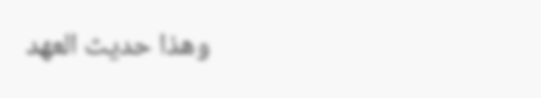وهذا حديث العهد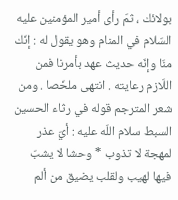بولائك ، ثمّ رأى أمير المؤمنين عليه السّلام في المنام وهو يقول له : إنّك منّا وإنّه حديث عهد بأمرنا فمن اللّازم رعايته . انتهى ملخّصا . ومن شعر المترجم قوله في رثاء الحسين السبط سلام اللّه عليه : أيّ عذر لمهجة لا تذوب * وحشا لا يشبّ فيها لهيب ولقلب يضيق من ألم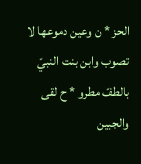الحز * ن وعين دموعها لا تصوب وابن بنت النبيّ بالطفّ مطرو * ح لقى والجبين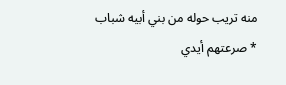منه تريب حوله من بني أبيه شباب * صرعتهم أيدي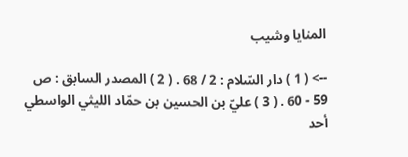المنايا وشيب

--> ( 1 ) دار السّلام : 2 / 68 . ( 2 ) المصدر السابق : ص 59 - 60 . ( 3 ) عليّ بن الحسين بن حمّاد الليثي الواسطي أحد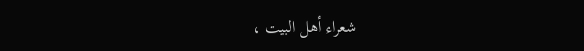شعراء أهل البيت ،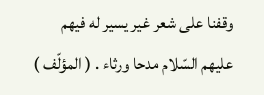وقفنا على شعر غير يسير له فيهم عليهم السّلام مدحا ورثاء . ( المؤلّف )